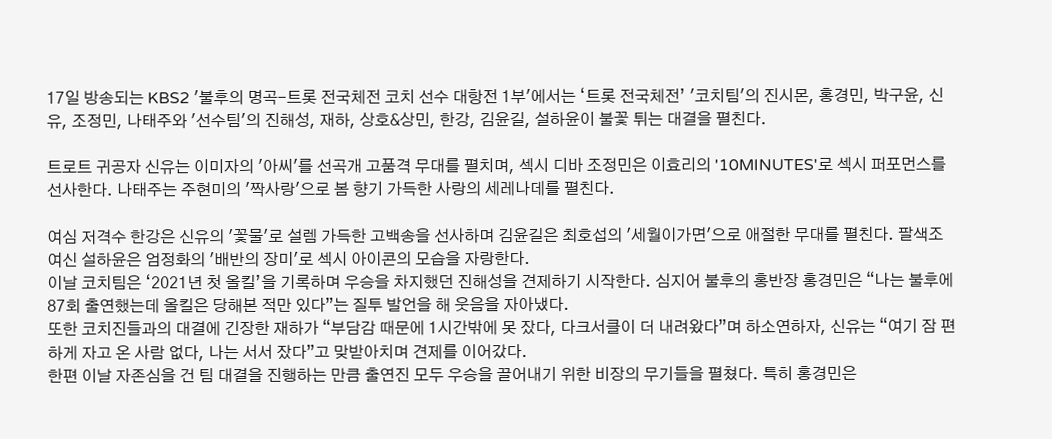17일 방송되는 KBS2 '불후의 명곡-트롯 전국체전 코치 선수 대항전 1부'에서는 ‘트롯 전국체전’ '코치팀'의 진시몬, 홍경민, 박구윤, 신유, 조정민, 나태주와 '선수팀'의 진해성, 재하, 상호&상민, 한강, 김윤길, 설하윤이 불꽃 튀는 대결을 펼친다.

트로트 귀공자 신유는 이미자의 '아씨'를 선곡개 고품격 무대를 펼치며, 섹시 디바 조정민은 이효리의 '10MINUTES'로 섹시 퍼포먼스를 선사한다. 나태주는 주현미의 '짝사랑'으로 봄 향기 가득한 사랑의 세레나데를 펼친다.

여심 저격수 한강은 신유의 '꽃물'로 설렘 가득한 고백송을 선사하며 김윤길은 최호섭의 '세월이가면'으로 애절한 무대를 펼친다. 팔색조 여신 설하윤은 엄정화의 '배반의 장미'로 섹시 아이콘의 모습을 자랑한다.
이날 코치팀은 ‘2021년 첫 올킬’을 기록하며 우승을 차지했던 진해성을 견제하기 시작한다. 심지어 불후의 홍반장 홍경민은 “나는 불후에 87회 출연했는데 올킬은 당해본 적만 있다”는 질투 발언을 해 웃음을 자아냈다.
또한 코치진들과의 대결에 긴장한 재하가 “부담감 때문에 1시간밖에 못 잤다, 다크서클이 더 내려왔다”며 하소연하자, 신유는 “여기 잠 편하게 자고 온 사람 없다, 나는 서서 잤다”고 맞받아치며 견제를 이어갔다.
한편 이날 자존심을 건 팀 대결을 진행하는 만큼 출연진 모두 우승을 끌어내기 위한 비장의 무기들을 펼쳤다. 특히 홍경민은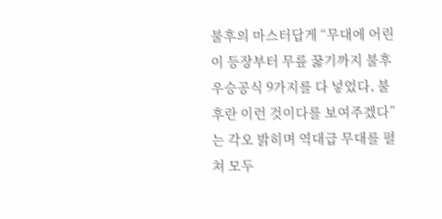불후의 마스터답게 “무대에 어린이 등장부터 무릎 꿇기까지 불후 우승공식 9가지를 다 넣었다, 불후란 이런 것이다를 보여주겠다”는 각오 밝히며 역대급 무대를 펼쳐 모두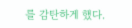를 감탄하게 했다.